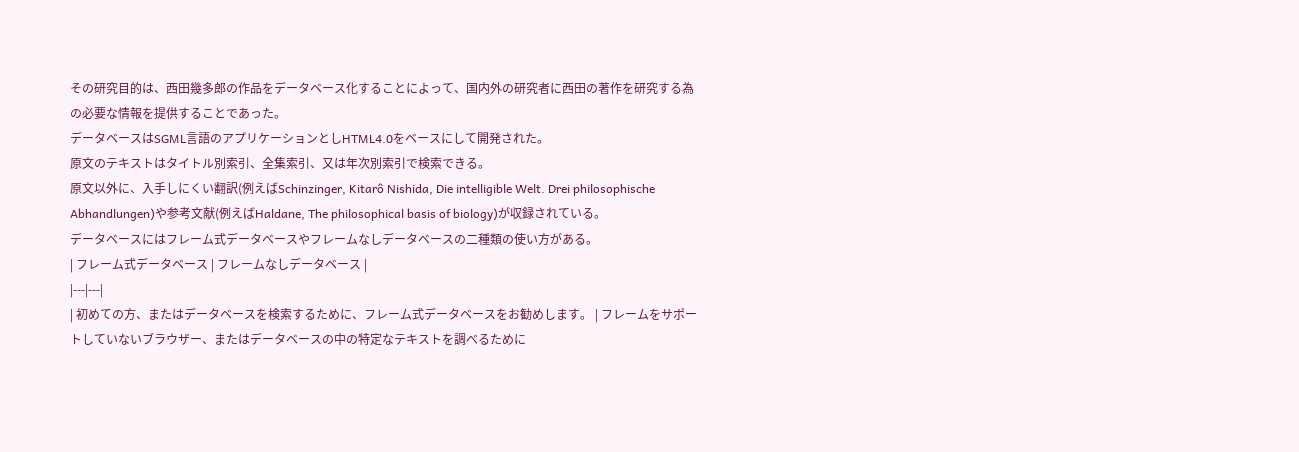その研究目的は、西田幾多郎の作品をデータベース化することによって、国内外の研究者に西田の著作を研究する為の必要な情報を提供することであった。
データベースはSGML言語のアプリケーションとしHTML4.0をベースにして開発された。
原文のテキストはタイトル別索引、全集索引、又は年次別索引で検索できる。
原文以外に、入手しにくい翻訳(例えばSchinzinger, Kitarô Nishida, Die intelligible Welt. Drei philosophische Abhandlungen)や参考文献(例えばHaldane, The philosophical basis of biology)が収録されている。
データベースにはフレーム式データベースやフレームなしデータベースの二種類の使い方がある。
| フレーム式データベース | フレームなしデータベース |
|---|---|
| 初めての方、またはデータベースを検索するために、フレーム式データベースをお勧めします。 | フレームをサポートしていないブラウザー、またはデータベースの中の特定なテキストを調べるために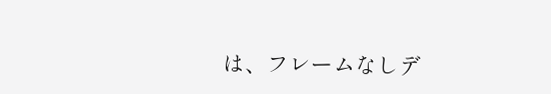は、フレームなしデ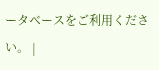ータベースをご利用ください。 |